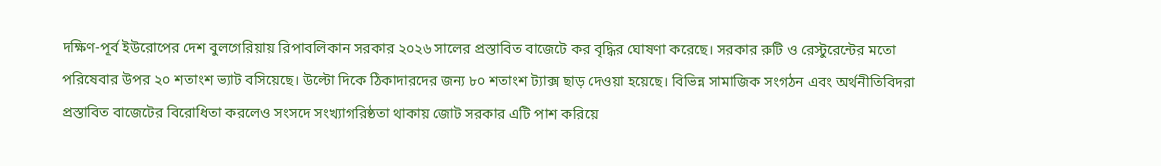দক্ষিণ-পূর্ব ইউরোপের দেশ বুলগেরিয়ায় রিপাবলিকান সরকার ২০২৬ সালের প্রস্তাবিত বাজেটে কর বৃদ্ধির ঘোষণা করেছে। সরকার রুটি ও রেস্টুরেন্টের মতো পরিষেবার উপর ২০ শতাংশ ভ্যাট বসিয়েছে। উল্টো দিকে ঠিকাদারদের জন্য ৮০ শতাংশ ট্যাক্স ছাড় দেওয়া হয়েছে। বিভিন্ন সামাজিক সংগঠন এবং অর্থনীতিবিদরা প্রস্তাবিত বাজেটের বিরোধিতা করলেও সংসদে সংখ্যাগরিষ্ঠতা থাকায় জোট সরকার এটি পাশ করিয়ে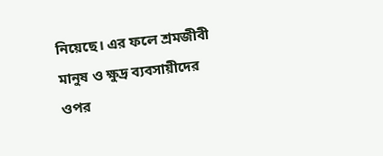নিয়েছে। এর ফলে শ্রমজীবী মানুষ ও ক্ষুদ্র ব্যবসায়ীদের ওপর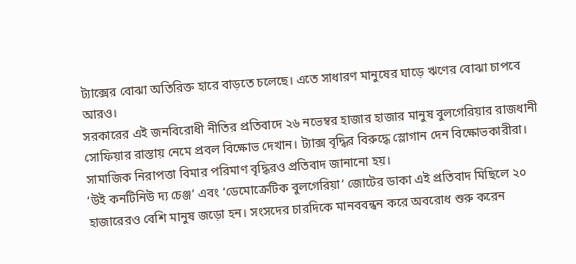ট্যাক্সের বোঝা অতিরিক্ত হারে বাড়তে চলেছে। এতে সাধারণ মানুষের ঘাড়ে ঋণের বোঝা চাপবে আরও।
সরকারের এই জনবিরোধী নীতির প্রতিবাদে ২৬ নভেম্বর হাজার হাজার মানুষ বুলগেরিয়ার রাজধানী সোফিয়ার রাস্তায় নেমে প্রবল বিক্ষোভ দেখান। ট্যাক্স বৃদ্ধির বিরুদ্ধে স্লোগান দেন বিক্ষোভকারীরা। সামাজিক নিরাপত্তা বিমার পরিমাণ বৃদ্ধিরও প্রতিবাদ জানানো হয়।
‘উই কনটিনিউ দ্য চেঞ্জ’ এবং ‘ডেমোক্রেটিক বুলগেরিয়া’ জোটের ডাকা এই প্রতিবাদ মিছিলে ২০ হাজারেরও বেশি মানুষ জড়ো হন। সংসদের চারদিকে মানববন্ধন করে অবরোধ শুরু করেন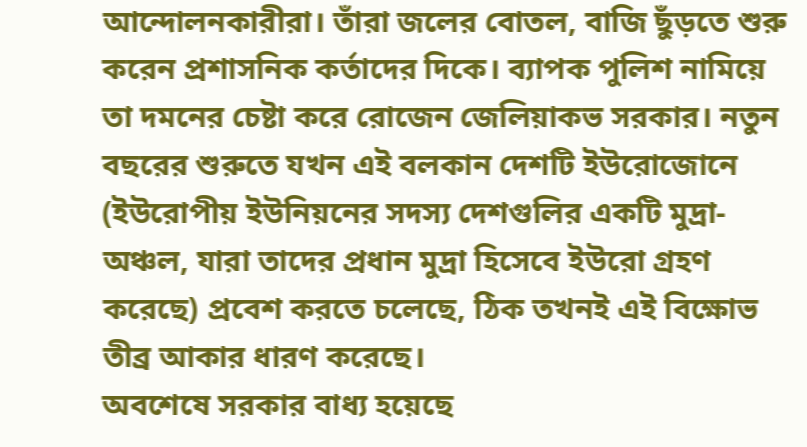আন্দোলনকারীরা। তাঁরা জলের বোতল, বাজি ছুঁড়তে শুরু করেন প্রশাসনিক কর্তাদের দিকে। ব্যাপক পুলিশ নামিয়ে তা দমনের চেষ্টা করে রোজেন জেলিয়াকভ সরকার। নতুন বছরের শুরুতে যখন এই বলকান দেশটি ইউরোজোনে (ইউরোপীয় ইউনিয়নের সদস্য দেশগুলির একটি মুদ্রা-অঞ্চল, যারা তাদের প্রধান মুদ্রা হিসেবে ইউরো গ্রহণ করেছে) প্রবেশ করতে চলেছে, ঠিক তখনই এই বিক্ষোভ তীব্র আকার ধারণ করেছে।
অবশেষে সরকার বাধ্য হয়েছে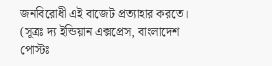জনবিরোধী এই বাজেট প্রত্যাহার করতে।
(সূত্রঃ দ্য ইন্ডিয়ান এক্সপ্রেস, বাংলাদেশ পোস্টঃ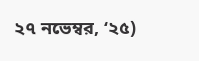২৭ নভেম্বর, ‘২৫)